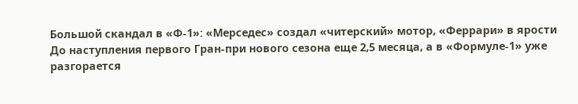Большой скандал в «Ф-1»: «Мерседес» создал «читерский» мотор, «Феррари» в ярости
До наступления первого Гран-при нового сезона еще 2,5 месяца, а в «Формуле-1» уже разгорается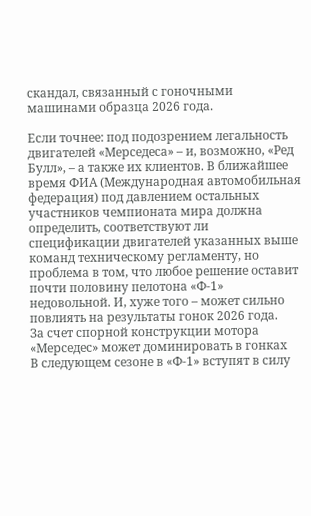скандал, связанный с гоночными машинами образца 2026 года.

Если точнее: под подозрением легальность двигателей «Мерседеса» – и, возможно, «Ред Булл», – а также их клиентов. В ближайшее время ФИА (Международная автомобильная федерация) под давлением остальных участников чемпионата мира должна определить, соответствуют ли спецификации двигателей указанных выше команд техническому регламенту, но проблема в том, что любое решение оставит почти половину пелотона «Ф-1» недовольной. И, хуже того – может сильно повлиять на результаты гонок 2026 года.
За счет спорной конструкции мотора «Мерседес» может доминировать в гонках
В следующем сезоне в «Ф-1» вступят в силу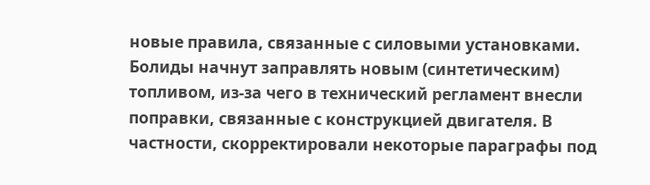новые правила, связанные с силовыми установками. Болиды начнут заправлять новым (синтетическим) топливом, из-за чего в технический регламент внесли поправки, связанные с конструкцией двигателя. В частности, скорректировали некоторые параграфы под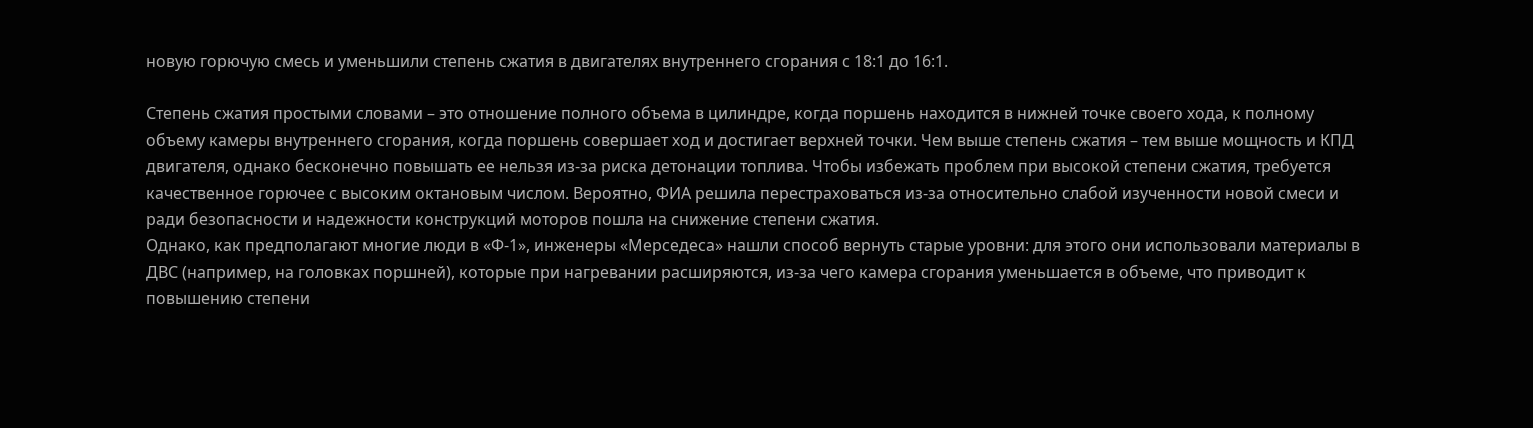новую горючую смесь и уменьшили степень сжатия в двигателях внутреннего сгорания с 18:1 до 16:1.

Степень сжатия простыми словами – это отношение полного объема в цилиндре, когда поршень находится в нижней точке своего хода, к полному объему камеры внутреннего сгорания, когда поршень совершает ход и достигает верхней точки. Чем выше степень сжатия – тем выше мощность и КПД двигателя, однако бесконечно повышать ее нельзя из-за риска детонации топлива. Чтобы избежать проблем при высокой степени сжатия, требуется качественное горючее с высоким октановым числом. Вероятно, ФИА решила перестраховаться из-за относительно слабой изученности новой смеси и ради безопасности и надежности конструкций моторов пошла на снижение степени сжатия.
Однако, как предполагают многие люди в «Ф-1», инженеры «Мерседеса» нашли способ вернуть старые уровни: для этого они использовали материалы в ДВС (например, на головках поршней), которые при нагревании расширяются, из-за чего камера сгорания уменьшается в объеме, что приводит к повышению степени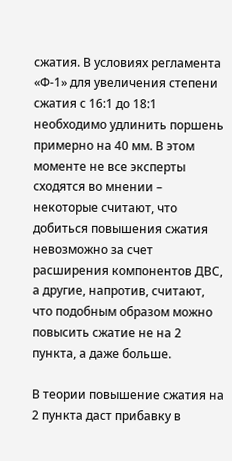сжатия. В условиях регламента «Ф-1» для увеличения степени сжатия с 16:1 до 18:1 необходимо удлинить поршень примерно на 40 мм. В этом моменте не все эксперты сходятся во мнении – некоторые считают, что добиться повышения сжатия невозможно за счет расширения компонентов ДВС, а другие, напротив, считают, что подобным образом можно повысить сжатие не на 2 пункта, а даже больше.

В теории повышение сжатия на 2 пункта даст прибавку в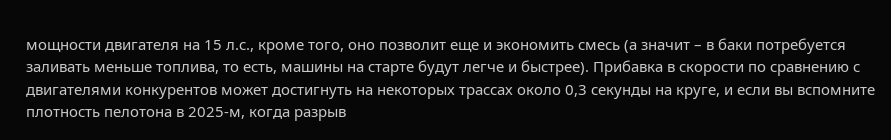мощности двигателя на 15 л.с., кроме того, оно позволит еще и экономить смесь (а значит – в баки потребуется заливать меньше топлива, то есть, машины на старте будут легче и быстрее). Прибавка в скорости по сравнению с двигателями конкурентов может достигнуть на некоторых трассах около 0,3 секунды на круге, и если вы вспомните плотность пелотона в 2025-м, когда разрыв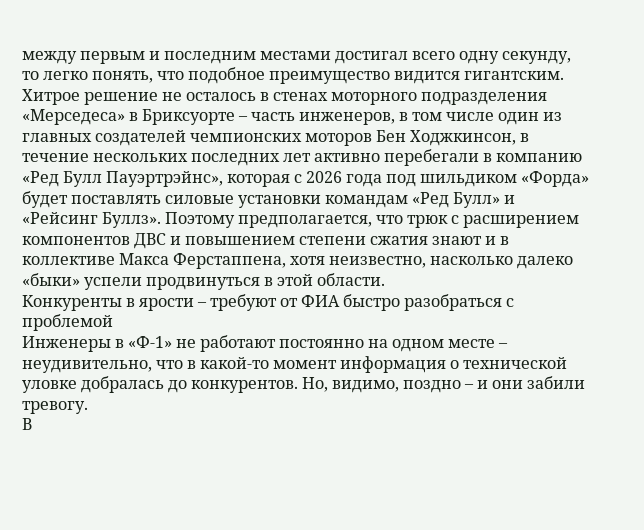между первым и последним местами достигал всего одну секунду, то легко понять, что подобное преимущество видится гигантским.
Хитрое решение не осталось в стенах моторного подразделения «Мерседеса» в Бриксуорте – часть инженеров, в том числе один из главных создателей чемпионских моторов Бен Ходжкинсон, в течение нескольких последних лет активно перебегали в компанию «Ред Булл Пауэртрэйнс», которая с 2026 года под шильдиком «Форда» будет поставлять силовые установки командам «Ред Булл» и «Рейсинг Буллз». Поэтому предполагается, что трюк с расширением компонентов ДВС и повышением степени сжатия знают и в коллективе Макса Ферстаппена, хотя неизвестно, насколько далеко «быки» успели продвинуться в этой области.
Конкуренты в ярости – требуют от ФИА быстро разобраться с проблемой
Инженеры в «Ф-1» не работают постоянно на одном месте – неудивительно, что в какой-то момент информация о технической уловке добралась до конкурентов. Но, видимо, поздно – и они забили тревогу.
В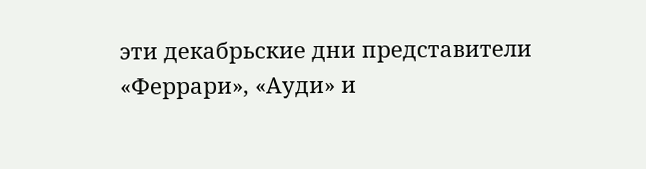эти декабрьские дни представители «Феррари», «Ауди» и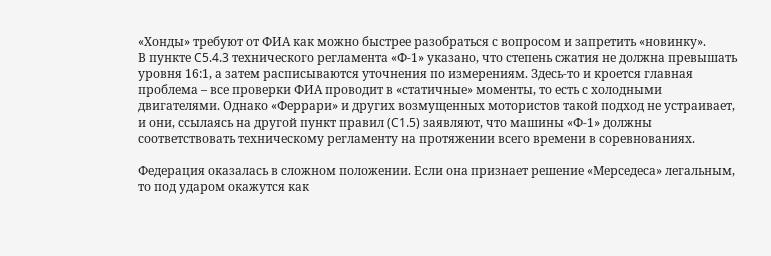«Хонды» требуют от ФИА как можно быстрее разобраться с вопросом и запретить «новинку».
В пункте C5.4.3 технического регламента «Ф-1» указано, что степень сжатия не должна превышать уровня 16:1, а затем расписываются уточнения по измерениям. Здесь-то и кроется главная проблема – все проверки ФИА проводит в «статичные» моменты, то есть с холодными двигателями. Однако «Феррари» и других возмущенных мотористов такой подход не устраивает, и они, ссылаясь на другой пункт правил (C1.5) заявляют, что машины «Ф-1» должны соответствовать техническому регламенту на протяжении всего времени в соревнованиях.

Федерация оказалась в сложном положении. Если она признает решение «Мерседеса» легальным, то под ударом окажутся как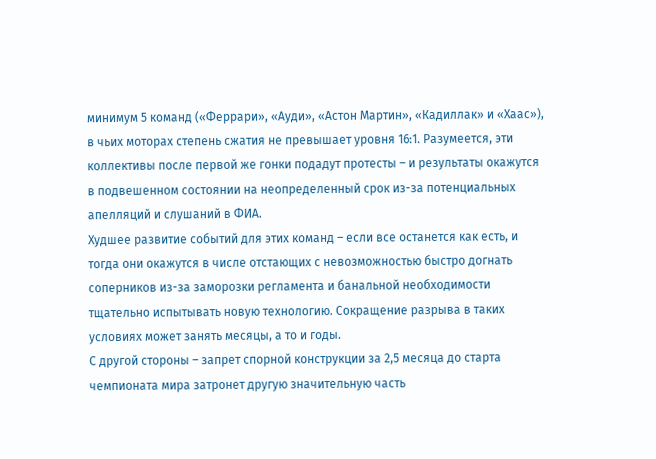минимум 5 команд («Феррари», «Ауди», «Астон Мартин», «Кадиллак» и «Хаас»), в чьих моторах степень сжатия не превышает уровня 16:1. Разумеется, эти коллективы после первой же гонки подадут протесты – и результаты окажутся в подвешенном состоянии на неопределенный срок из-за потенциальных апелляций и слушаний в ФИА.
Худшее развитие событий для этих команд – если все останется как есть, и тогда они окажутся в числе отстающих с невозможностью быстро догнать соперников из-за заморозки регламента и банальной необходимости тщательно испытывать новую технологию. Сокращение разрыва в таких условиях может занять месяцы, а то и годы.
С другой стороны – запрет спорной конструкции за 2,5 месяца до старта чемпионата мира затронет другую значительную часть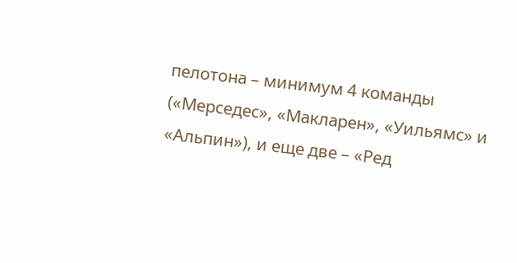пелотона – минимум 4 команды («Мерседес», «Макларен», «Уильямс» и «Альпин»), и еще две – «Ред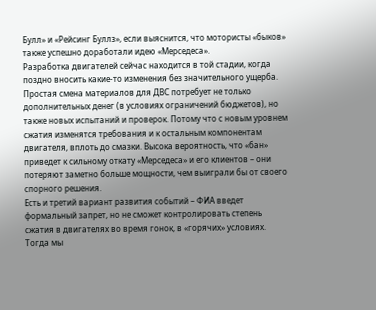Булл» и «Рейсинг Буллз», если выяснится, что мотористы «быков» также успешно доработали идею «Мерседеса».
Разработка двигателей сейчас находится в той стадии, когда поздно вносить какие-то изменения без значительного ущерба. Простая смена материалов для ДВС потребует не только дополнительных денег (в условиях ограничений бюджетов), но также новых испытаний и проверок. Потому что с новым уровнем сжатия изменятся требования и к остальным компонентам двигателя, вплоть до смазки. Высока вероятность, что «бан» приведет к сильному откату «Мерседеса» и его клиентов – они потеряют заметно больше мощности, чем выиграли бы от своего спорного решения.
Есть и третий вариант развития событий – ФИА введет формальный запрет, но не сможет контролировать степень сжатия в двигателях во время гонок, в «горячих» условиях. Тогда мы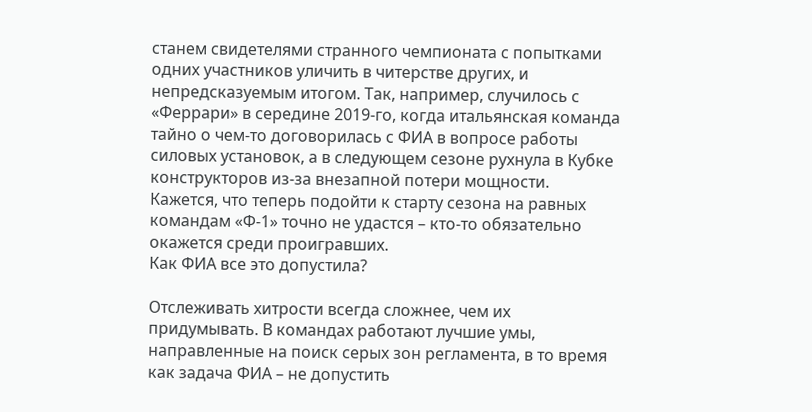станем свидетелями странного чемпионата с попытками одних участников уличить в читерстве других, и непредсказуемым итогом. Так, например, случилось с «Феррари» в середине 2019-го, когда итальянская команда тайно о чем-то договорилась с ФИА в вопросе работы силовых установок, а в следующем сезоне рухнула в Кубке конструкторов из-за внезапной потери мощности.
Кажется, что теперь подойти к старту сезона на равных командам «Ф-1» точно не удастся – кто-то обязательно окажется среди проигравших.
Как ФИА все это допустила?

Отслеживать хитрости всегда сложнее, чем их придумывать. В командах работают лучшие умы, направленные на поиск серых зон регламента, в то время как задача ФИА – не допустить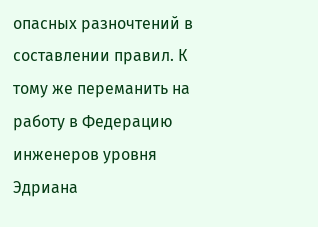опасных разночтений в составлении правил. К тому же переманить на работу в Федерацию инженеров уровня Эдриана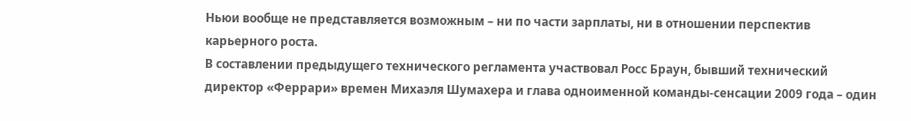Ньюи вообще не представляется возможным – ни по части зарплаты, ни в отношении перспектив карьерного роста.
В составлении предыдущего технического регламента участвовал Росс Браун, бывший технический директор «Феррари» времен Михаэля Шумахера и глава одноименной команды-сенсации 2009 года – один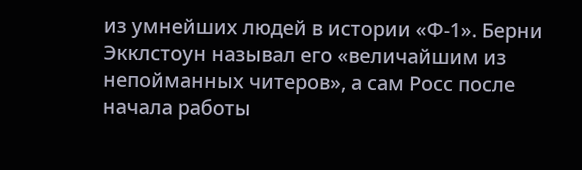из умнейших людей в истории «Ф-1». Берни Экклстоун называл его «величайшим из непойманных читеров», а сам Росс после начала работы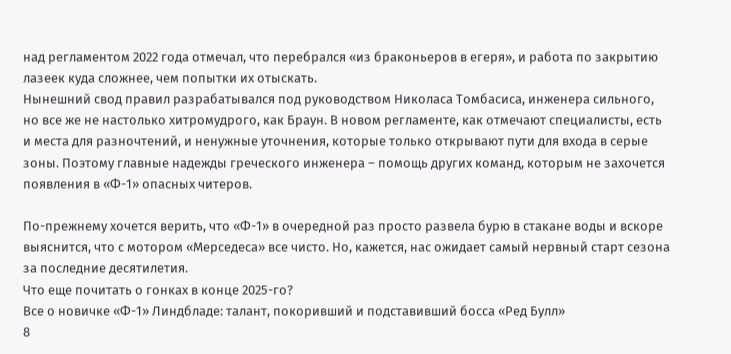над регламентом 2022 года отмечал, что перебрался «из браконьеров в егеря», и работа по закрытию лазеек куда сложнее, чем попытки их отыскать.
Нынешний свод правил разрабатывался под руководством Николаса Томбасиса, инженера сильного, но все же не настолько хитромудрого, как Браун. В новом регламенте, как отмечают специалисты, есть и места для разночтений, и ненужные уточнения, которые только открывают пути для входа в серые зоны. Поэтому главные надежды греческого инженера – помощь других команд, которым не захочется появления в «Ф-1» опасных читеров.

По-прежнему хочется верить, что «Ф-1» в очередной раз просто развела бурю в стакане воды и вскоре выяснится, что с мотором «Мерседеса» все чисто. Но, кажется, нас ожидает самый нервный старт сезона за последние десятилетия.
Что еще почитать о гонках в конце 2025-го?
Все о новичке «Ф-1» Линдбладе: талант, покоривший и подставивший босса «Ред Булл»
8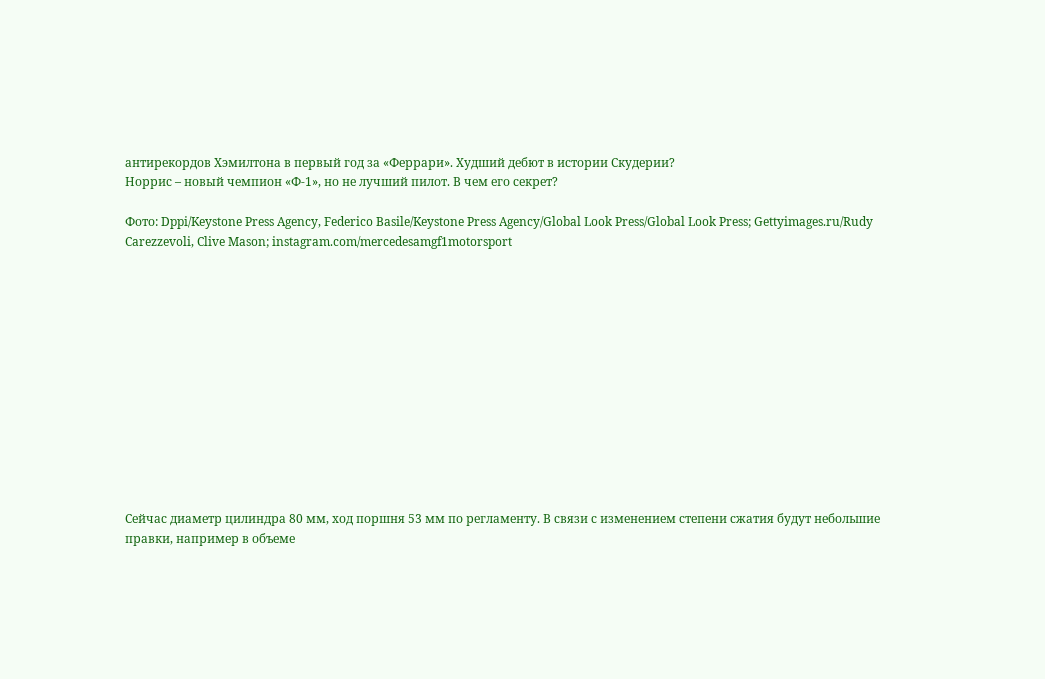антирекордов Хэмилтона в первый год за «Феррари». Худший дебют в истории Скудерии?
Норрис – новый чемпион «Ф-1», но не лучший пилот. В чем его секрет?

Фото: Dppi/Keystone Press Agency, Federico Basile/Keystone Press Agency/Global Look Press/Global Look Press; Gettyimages.ru/Rudy Carezzevoli, Clive Mason; instagram.com/mercedesamgf1motorsport













Сейчас диаметр цилиндра 80 мм, ход поршня 53 мм по регламенту. В связи с изменением степени сжатия будут небольшие правки, например в объеме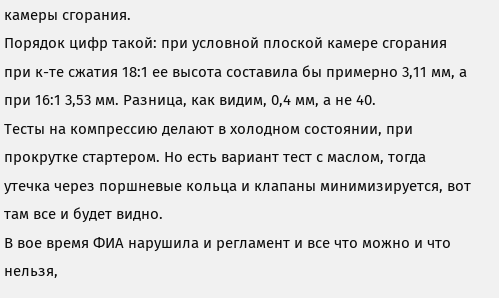камеры сгорания.
Порядок цифр такой: при условной плоской камере сгорания при к-те сжатия 18:1 ее высота составила бы примерно 3,11 мм, а при 16:1 3,53 мм. Разница, как видим, 0,4 мм, а не 40.
Тесты на компрессию делают в холодном состоянии, при прокрутке стартером. Но есть вариант тест с маслом, тогда утечка через поршневые кольца и клапаны минимизируется, вот там все и будет видно.
В вое время ФИА нарушила и регламент и все что можно и что нельзя,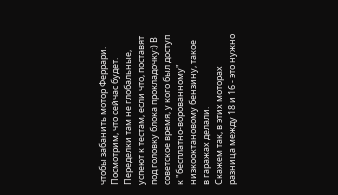чтобы забанить мотор Феррари. Посмотрим, что сейчас будет.
Переделки там не глобальные, успеют к тестам, если что, поставят под головку блока прокладочку:) В советское время, у кого был доступ к "бесплатно-ворованному" низкооктановому бензину, такое в гаражах делали.
Скажем так, в этих моторах разница между 18 и 16 - это нужно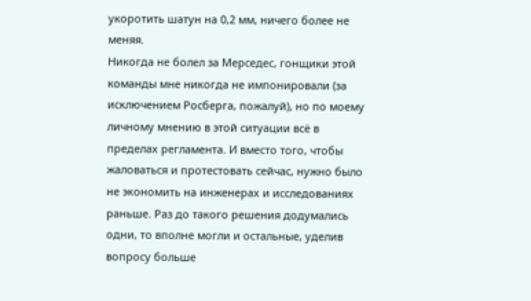укоротить шатун на 0,2 мм, ничего более не меняя.
Никогда не болел за Мерседес, гонщики этой команды мне никогда не импонировали (за исключением Росберга, пожалуй), но по моему личному мнению в этой ситуации всё в пределах регламента. И вместо того, чтобы жаловаться и протестовать сейчас, нужно было не экономить на инженерах и исследованиях раньше. Раз до такого решения додумались одни, то вполне могли и остальные, уделив вопросу больше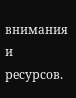внимания и ресурсов.